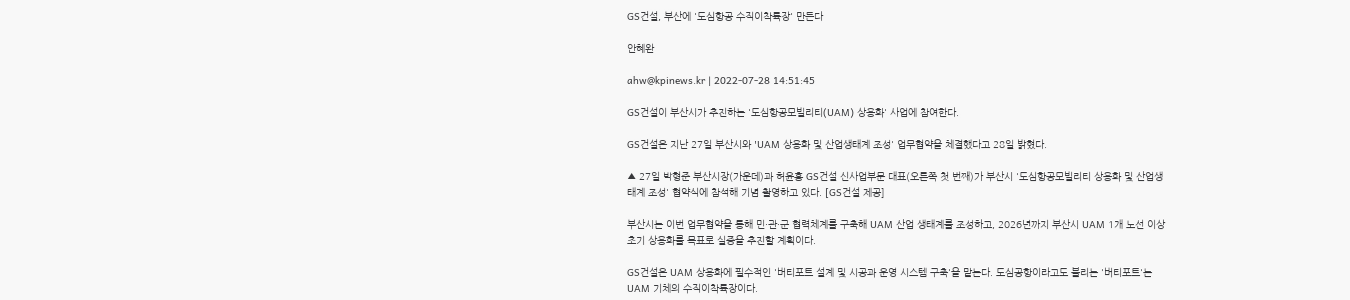GS건설, 부산에 '도심항공 수직이착륙장' 만든다

안혜완

ahw@kpinews.kr | 2022-07-28 14:51:45

GS건설이 부산시가 추진하는 '도심항공모빌리티(UAM) 상용화' 사업에 참여한다.

GS건설은 지난 27일 부산시와 'UAM 상용화 및 산업생태계 조성' 업무협약을 체결했다고 28일 밝혔다.

▲ 27일 박형준 부산시장(가운데)과 허윤홍 GS건설 신사업부문 대표(오른쪽 첫 번째)가 부산시 '도심항공모빌리티 상용화 및 산업생태계 조성' 협약식에 참석해 기념 촬영하고 있다. [GS건설 제공]

부산시는 이번 업무협약을 통해 민·관·군 협력체계를 구축해 UAM 산업 생태계를 조성하고, 2026년까지 부산시 UAM 1개 노선 이상 초기 상용화를 목표로 실증을 추진할 계획이다.

GS건설은 UAM 상용화에 필수적인 '버티포트 설계 및 시공과 운영 시스템 구축'을 맡는다. 도심공항이라고도 불리는 '버티포트'는 UAM 기체의 수직이착륙장이다.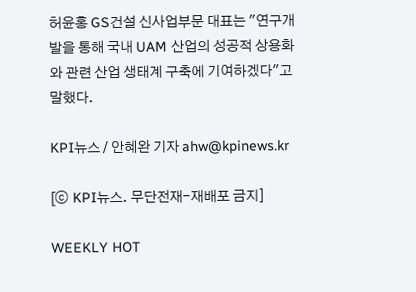허윤홍 GS건설 신사업부문 대표는 "연구개발을 통해 국내 UAM 산업의 성공적 상용화와 관련 산업 생태계 구축에 기여하겠다"고 말했다.

KPI뉴스 / 안혜완 기자 ahw@kpinews.kr

[ⓒ KPI뉴스. 무단전재-재배포 금지]

WEEKLY HOT